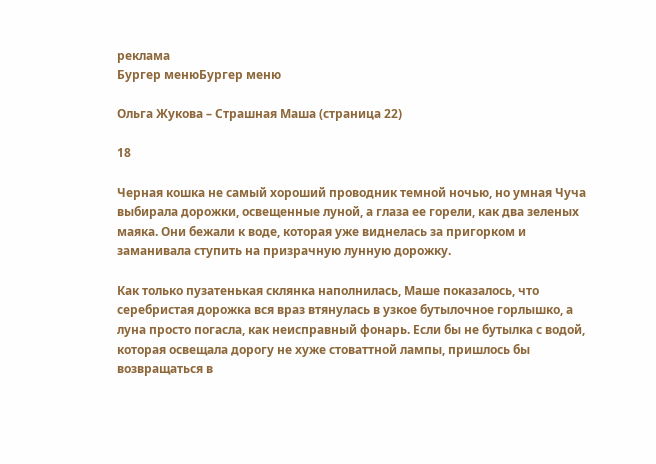реклама
Бургер менюБургер меню

Ольга Жукова – Страшная Маша (страница 22)

18

Черная кошка не самый хороший проводник темной ночью, но умная Чуча выбирала дорожки, освещенные луной, а глаза ее горели, как два зеленых маяка. Они бежали к воде, которая уже виднелась за пригорком и заманивала ступить на призрачную лунную дорожку.

Как только пузатенькая склянка наполнилась, Маше показалось, что серебристая дорожка вся враз втянулась в узкое бутылочное горлышко, а луна просто погасла, как неисправный фонарь. Если бы не бутылка с водой, которая освещала дорогу не хуже стоваттной лампы, пришлось бы возвращаться в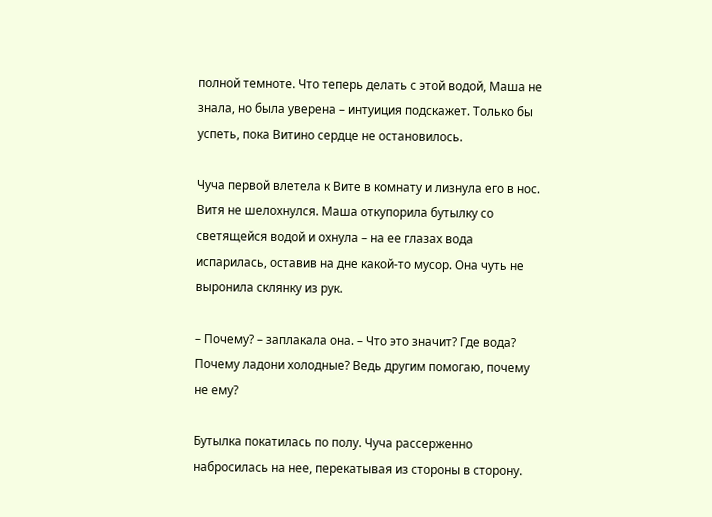полной темноте. Что теперь делать с этой водой, Маша не знала, но была уверена – интуиция подскажет. Только бы успеть, пока Витино сердце не остановилось.

Чуча первой влетела к Вите в комнату и лизнула его в нос. Витя не шелохнулся. Маша откупорила бутылку со светящейся водой и охнула – на ее глазах вода испарилась, оставив на дне какой-то мусор. Она чуть не выронила склянку из рук.

– Почему? – заплакала она. – Что это значит? Где вода? Почему ладони холодные? Ведь другим помогаю, почему не ему?

Бутылка покатилась по полу. Чуча рассерженно набросилась на нее, перекатывая из стороны в сторону.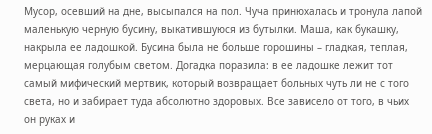Мусор, осевший на дне, высыпался на пол. Чуча принюхалась и тронула лапой маленькую черную бусину, выкатившуюся из бутылки. Маша, как букашку, накрыла ее ладошкой. Бусина была не больше горошины – гладкая, теплая, мерцающая голубым светом. Догадка поразила: в ее ладошке лежит тот самый мифический мертвик, который возвращает больных чуть ли не с того света, но и забирает туда абсолютно здоровых. Все зависело от того, в чьих он руках и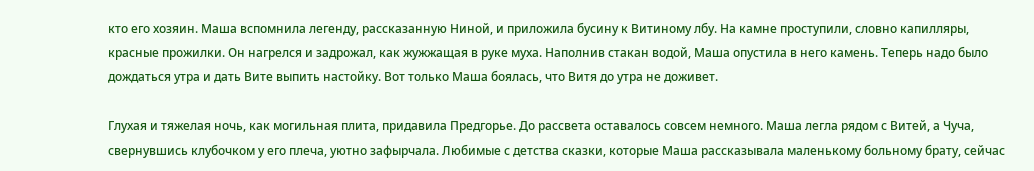кто его хозяин. Маша вспомнила легенду, рассказанную Ниной, и приложила бусину к Витиному лбу. На камне проступили, словно капилляры, красные прожилки. Он нагрелся и задрожал, как жужжащая в руке муха. Наполнив стакан водой, Маша опустила в него камень. Теперь надо было дождаться утра и дать Вите выпить настойку. Вот только Маша боялась, что Витя до утра не доживет.

Глухая и тяжелая ночь, как могильная плита, придавила Предгорье. До рассвета оставалось совсем немного. Маша легла рядом с Витей, а Чуча, свернувшись клубочком у его плеча, уютно зафырчала. Любимые с детства сказки, которые Маша рассказывала маленькому больному брату, сейчас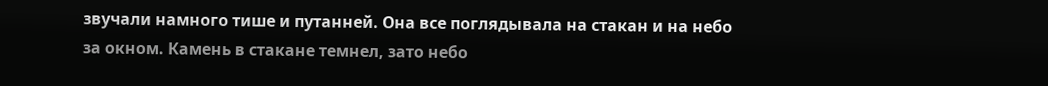звучали намного тише и путанней. Она все поглядывала на стакан и на небо за окном. Камень в стакане темнел, зато небо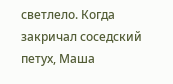светлело. Когда закричал соседский петух, Маша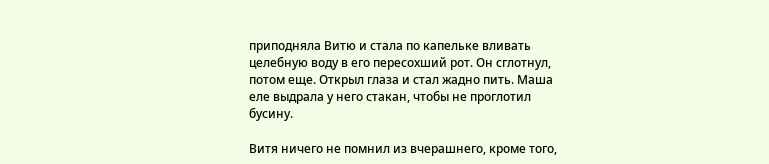приподняла Витю и стала по капельке вливать целебную воду в его пересохший рот. Он сглотнул, потом еще. Открыл глаза и стал жадно пить. Маша еле выдрала у него стакан, чтобы не проглотил бусину.

Витя ничего не помнил из вчерашнего, кроме того,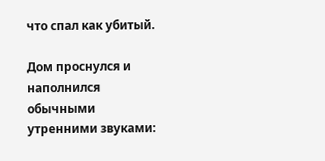что спал как убитый.

Дом проснулся и наполнился обычными утренними звуками: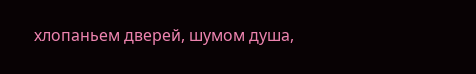хлопаньем дверей, шумом душа,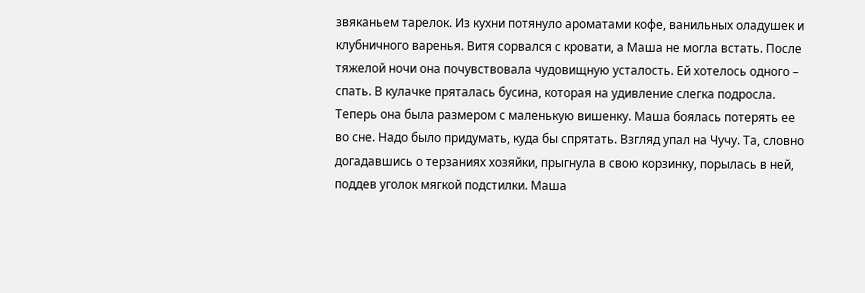звяканьем тарелок. Из кухни потянуло ароматами кофе, ванильных оладушек и клубничного варенья. Витя сорвался с кровати, а Маша не могла встать. После тяжелой ночи она почувствовала чудовищную усталость. Ей хотелось одного – спать. В кулачке пряталась бусина, которая на удивление слегка подросла. Теперь она была размером с маленькую вишенку. Маша боялась потерять ее во сне. Надо было придумать, куда бы спрятать. Взгляд упал на Чучу. Та, словно догадавшись о терзаниях хозяйки, прыгнула в свою корзинку, порылась в ней, поддев уголок мягкой подстилки. Маша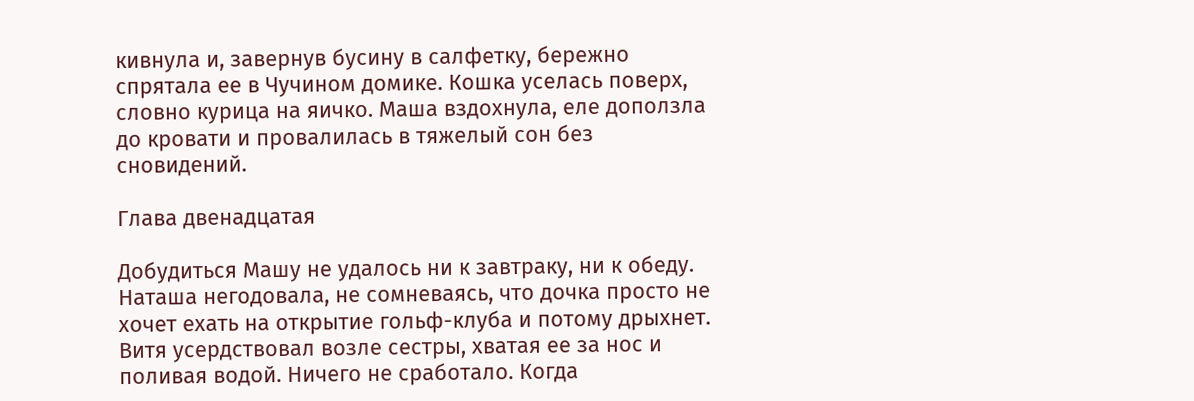кивнула и, завернув бусину в салфетку, бережно спрятала ее в Чучином домике. Кошка уселась поверх, словно курица на яичко. Маша вздохнула, еле доползла до кровати и провалилась в тяжелый сон без сновидений.

Глава двенадцатая

Добудиться Машу не удалось ни к завтраку, ни к обеду. Наташа негодовала, не сомневаясь, что дочка просто не хочет ехать на открытие гольф-клуба и потому дрыхнет. Витя усердствовал возле сестры, хватая ее за нос и поливая водой. Ничего не сработало. Когда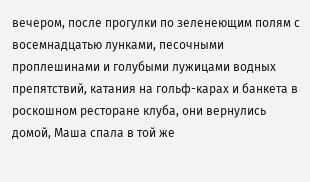вечером, после прогулки по зеленеющим полям с восемнадцатью лунками, песочными проплешинами и голубыми лужицами водных препятствий, катания на гольф-карах и банкета в роскошном ресторане клуба, они вернулись домой, Маша спала в той же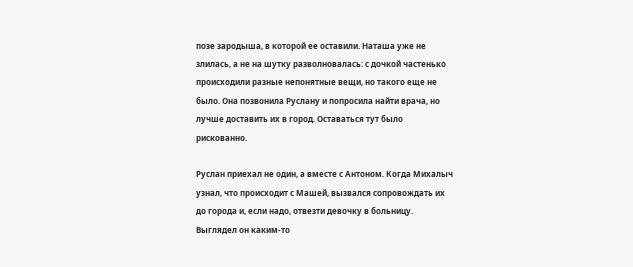позе зародыша, в которой ее оставили. Наташа уже не злилась, а не на шутку разволновалась: с дочкой частенько происходили разные непонятные вещи, но такого еще не было. Она позвонила Руслану и попросила найти врача, но лучше доставить их в город. Оставаться тут было рискованно.

Руслан приехал не один, а вместе с Антоном. Когда Михалыч узнал, что происходит с Машей, вызвался сопровождать их до города и, если надо, отвезти девочку в больницу. Выглядел он каким-то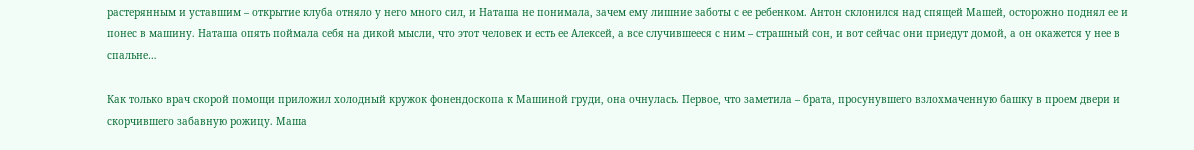растерянным и уставшим – открытие клуба отняло у него много сил, и Наташа не понимала, зачем ему лишние заботы с ее ребенком. Антон склонился над спящей Машей, осторожно поднял ее и понес в машину. Наташа опять поймала себя на дикой мысли, что этот человек и есть ее Алексей, а все случившееся с ним – страшный сон, и вот сейчас они приедут домой, а он окажется у нее в спальне…

Как только врач скорой помощи приложил холодный кружок фонендоскопа к Машиной груди, она очнулась. Первое, что заметила – брата, просунувшего взлохмаченную башку в проем двери и скорчившего забавную рожицу. Маша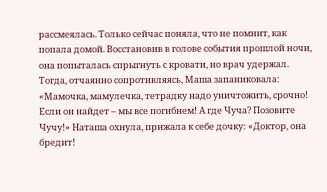рассмеялась. Только сейчас поняла, что не помнит, как попала домой. Восстановив в голове события прошлой ночи, она попыталась спрыгнуть с кровати, но врач удержал. Тогда, отчаянно сопротивляясь, Маша запаниковала: «Мамочка, мамулечка, тетрадку надо уничтожить, срочно! Если он найдет – мы все погибнем! А где Чуча? Позовите Чучу!» Наташа охнула, прижала к себе дочку: «Доктор, она бредит!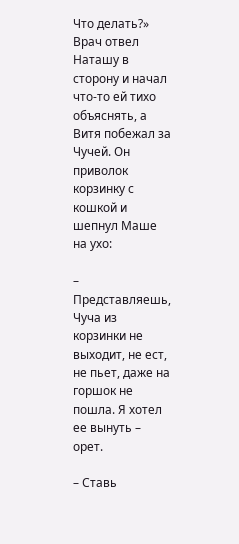Что делать?» Врач отвел Наташу в сторону и начал что-то ей тихо объяснять, а Витя побежал за Чучей. Он приволок корзинку с кошкой и шепнул Маше на ухо:

– Представляешь, Чуча из корзинки не выходит, не ест, не пьет, даже на горшок не пошла. Я хотел ее вынуть – орет.

– Ставь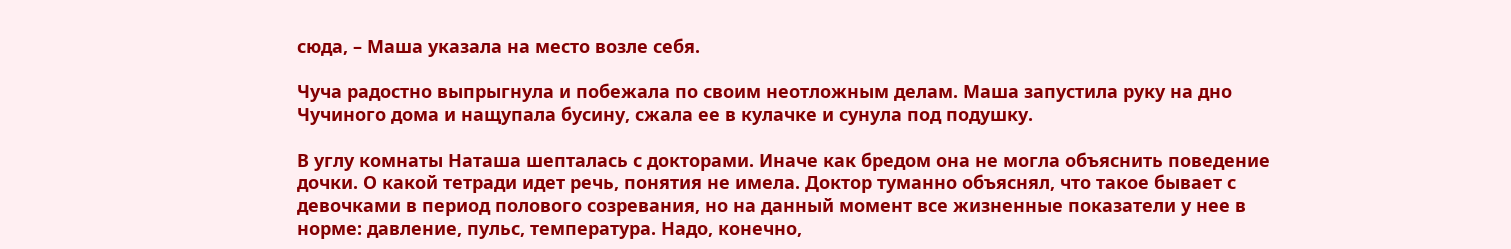сюда, – Маша указала на место возле себя.

Чуча радостно выпрыгнула и побежала по своим неотложным делам. Маша запустила руку на дно Чучиного дома и нащупала бусину, сжала ее в кулачке и сунула под подушку.

В углу комнаты Наташа шепталась с докторами. Иначе как бредом она не могла объяснить поведение дочки. О какой тетради идет речь, понятия не имела. Доктор туманно объяснял, что такое бывает с девочками в период полового созревания, но на данный момент все жизненные показатели у нее в норме: давление, пульс, температура. Надо, конечно,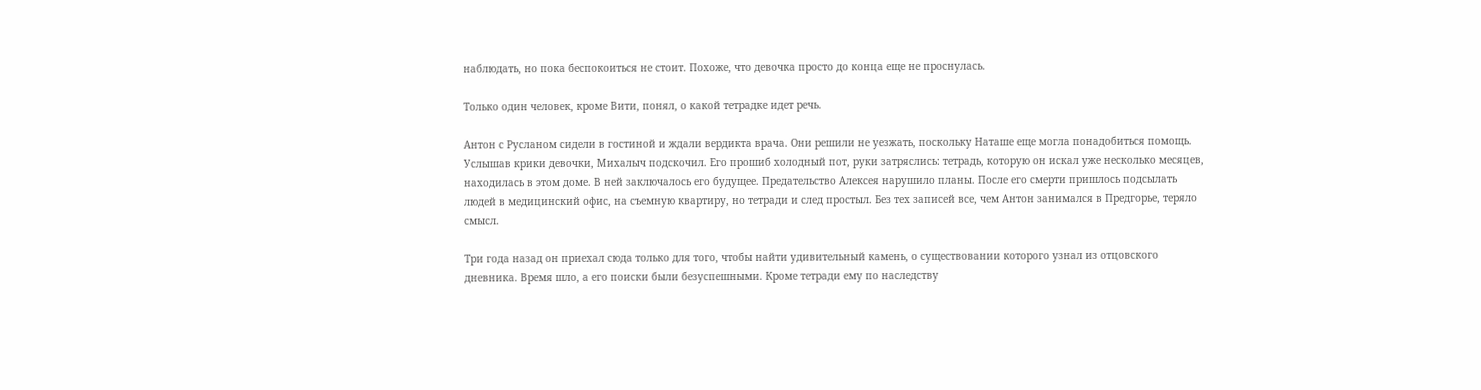наблюдать, но пока беспокоиться не стоит. Похоже, что девочка просто до конца еще не проснулась.

Только один человек, кроме Вити, понял, о какой тетрадке идет речь.

Антон с Русланом сидели в гостиной и ждали вердикта врача. Они решили не уезжать, поскольку Наташе еще могла понадобиться помощь. Услышав крики девочки, Михалыч подскочил. Его прошиб холодный пот, руки затряслись: тетрадь, которую он искал уже несколько месяцев, находилась в этом доме. В ней заключалось его будущее. Предательство Алексея нарушило планы. После его смерти пришлось подсылать людей в медицинский офис, на съемную квартиру, но тетради и след простыл. Без тех записей все, чем Антон занимался в Предгорье, теряло смысл.

Три года назад он приехал сюда только для того, чтобы найти удивительный камень, о существовании которого узнал из отцовского дневника. Время шло, а его поиски были безуспешными. Кроме тетради ему по наследству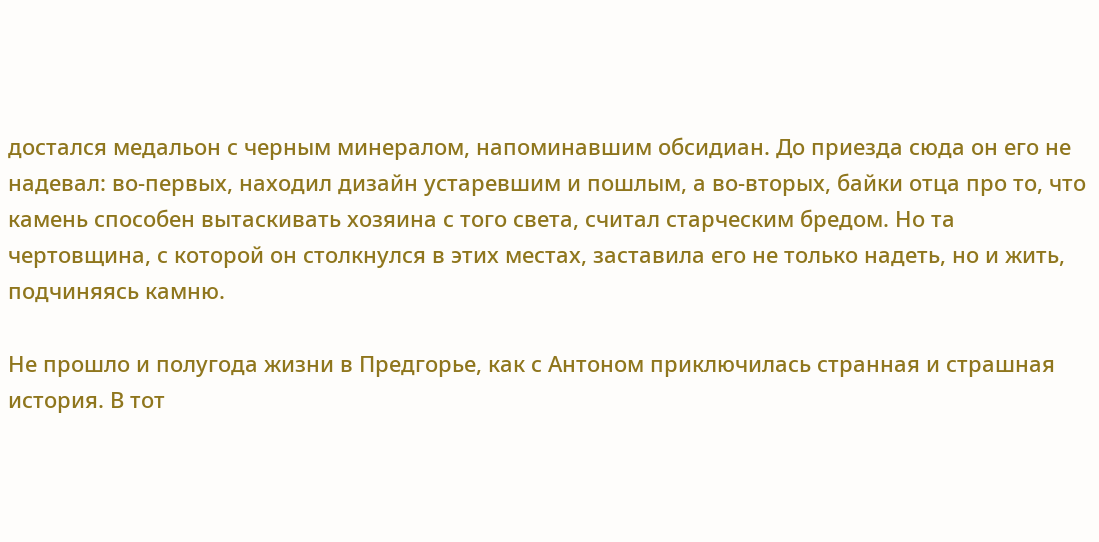достался медальон с черным минералом, напоминавшим обсидиан. До приезда сюда он его не надевал: во-первых, находил дизайн устаревшим и пошлым, а во-вторых, байки отца про то, что камень способен вытаскивать хозяина с того света, считал старческим бредом. Но та чертовщина, с которой он столкнулся в этих местах, заставила его не только надеть, но и жить, подчиняясь камню.

Не прошло и полугода жизни в Предгорье, как с Антоном приключилась странная и страшная история. В тот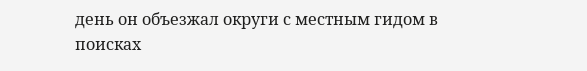день он объезжал округи с местным гидом в поисках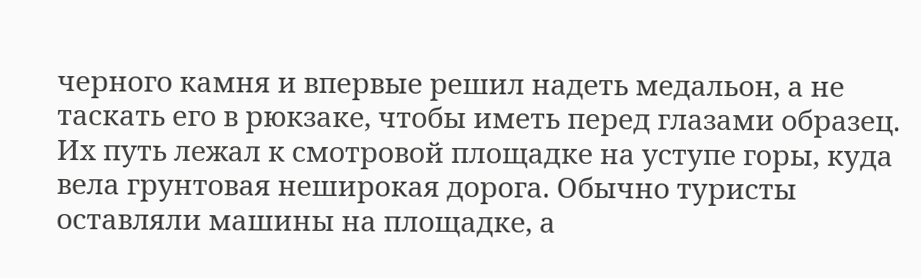черного камня и впервые решил надеть медальон, а не таскать его в рюкзаке, чтобы иметь перед глазами образец. Их путь лежал к смотровой площадке на уступе горы, куда вела грунтовая неширокая дорога. Обычно туристы оставляли машины на площадке, а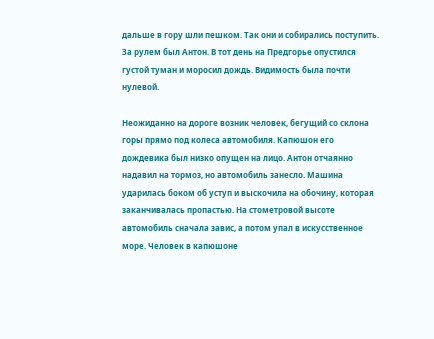дальше в гору шли пешком. Так они и собирались поступить. За рулем был Антон. В тот день на Предгорье опустился густой туман и моросил дождь. Видимость была почти нулевой.

Неожиданно на дороге возник человек, бегущий со склона горы прямо под колеса автомобиля. Капюшон его дождевика был низко опущен на лицо. Антон отчаянно надавил на тормоз, но автомобиль занесло. Машина ударилась боком об уступ и выскочила на обочину, которая заканчивалась пропастью. На стометровой высоте автомобиль сначала завис, а потом упал в искусственное море. Человек в капюшоне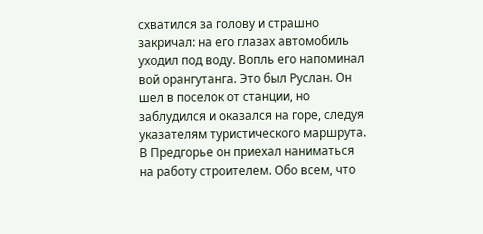схватился за голову и страшно закричал: на его глазах автомобиль уходил под воду. Вопль его напоминал вой орангутанга. Это был Руслан. Он шел в поселок от станции, но заблудился и оказался на горе, следуя указателям туристического маршрута. В Предгорье он приехал наниматься на работу строителем. Обо всем, что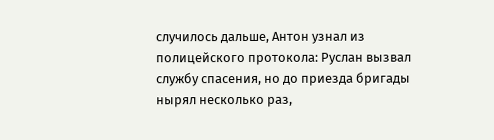случилось дальше, Антон узнал из полицейского протокола: Руслан вызвал службу спасения, но до приезда бригады нырял несколько раз,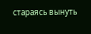стараясь вынуть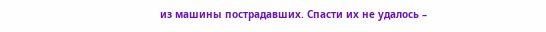из машины пострадавших. Спасти их не удалось –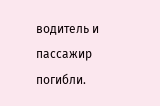водитель и пассажир погибли.